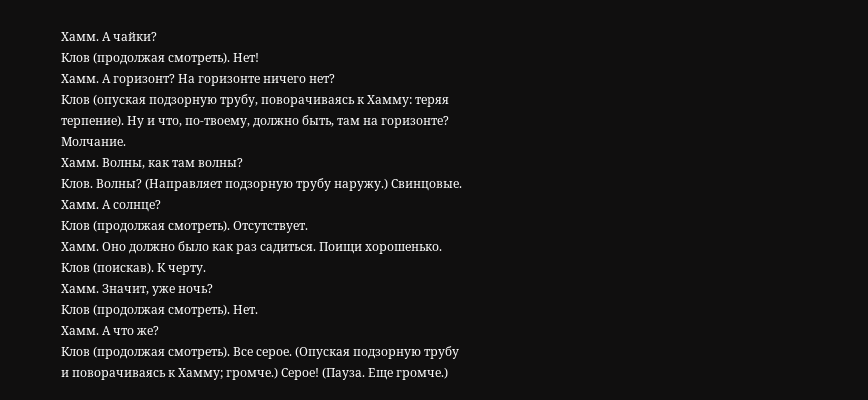Хамм. А чайки?
Клов (продолжая смотреть). Нет!
Хамм. А горизонт? На горизонте ничего нет?
Клов (опуская подзорную трубу, поворачиваясь к Хамму: теряя терпение). Ну и что, по-твоему, должно быть, там на горизонте?
Молчание.
Хамм. Волны, как там волны?
Клов. Волны? (Направляет подзорную трубу наружу.) Свинцовые.
Хамм. А солнце?
Клов (продолжая смотреть). Отсутствует.
Хамм. Оно должно было как раз садиться. Поищи хорошенько.
Клов (поискав). К черту.
Хамм. Значит, уже ночь?
Клов (продолжая смотреть). Нет.
Хамм. А что же?
Клов (продолжая смотреть). Все серое. (Опуская подзорную трубу и поворачиваясь к Хамму; громче.) Серое! (Пауза. Еще громче.)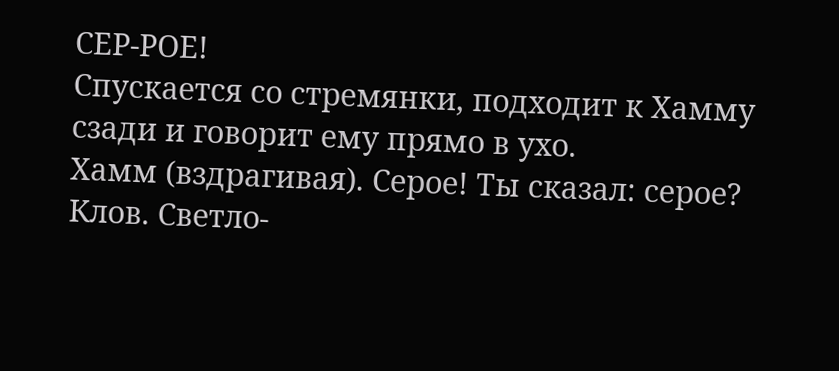СЕР-РОЕ!
Спускается со стремянки, подходит к Хамму сзади и говорит ему прямо в ухо.
Хамм (вздрагивая). Серое! Ты сказал: серое?
Клов. Светло-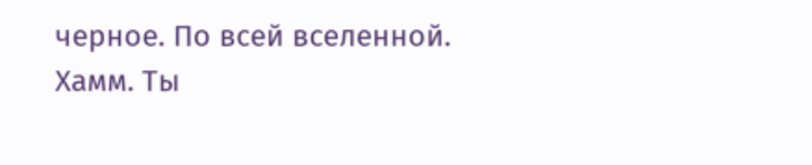черное. По всей вселенной.
Хамм. Ты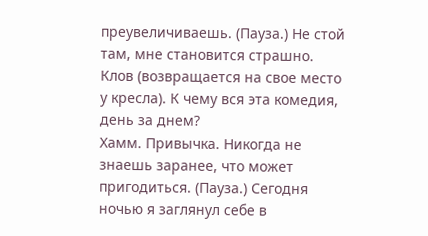преувеличиваешь. (Пауза.) Не стой там, мне становится страшно.
Клов (возвращается на свое место у кресла). К чему вся эта комедия, день за днем?
Хамм. Привычка. Никогда не знаешь заранее, что может пригодиться. (Пауза.) Сегодня ночью я заглянул себе в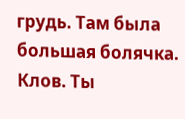грудь. Там была большая болячка.
Клов. Ты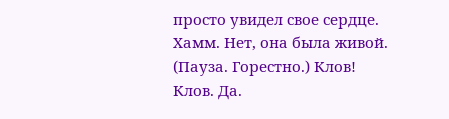просто увидел свое сердце.
Хамм. Нет, она была живой. (Пауза. Горестно.) Клов!
Клов. Да.